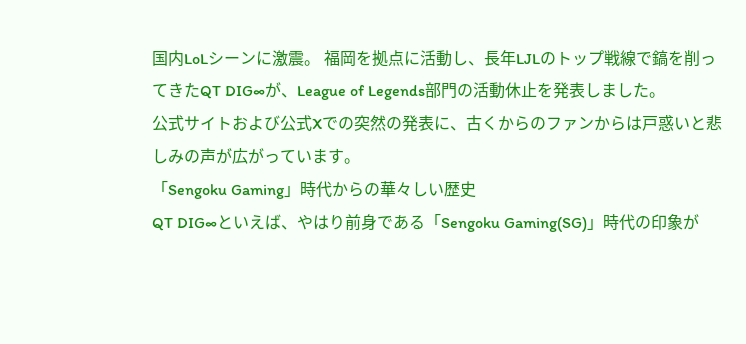国内LoLシーンに激震。 福岡を拠点に活動し、長年LJLのトップ戦線で鎬を削ってきたQT DIG∞が、League of Legends部門の活動休止を発表しました。
公式サイトおよび公式Xでの突然の発表に、古くからのファンからは戸惑いと悲しみの声が広がっています。
「Sengoku Gaming」時代からの華々しい歴史
QT DIG∞といえば、やはり前身である「Sengoku Gaming(SG)」時代の印象が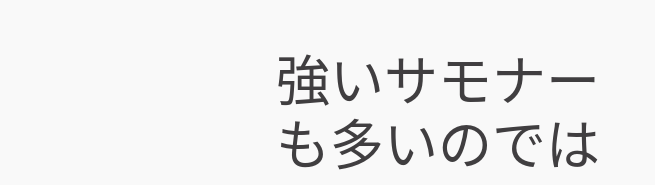強いサモナーも多いのでは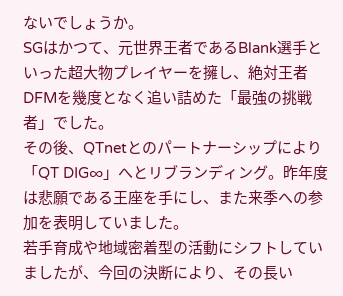ないでしょうか。
SGはかつて、元世界王者であるBlank選手といった超大物プレイヤーを擁し、絶対王者DFMを幾度となく追い詰めた「最強の挑戦者」でした。
その後、QTnetとのパートナーシップにより「QT DIG∞」へとリブランディング。昨年度は悲願である王座を手にし、また来季への参加を表明していました。
若手育成や地域密着型の活動にシフトしていましたが、今回の決断により、その長い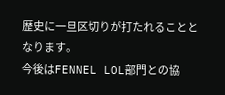歴史に一旦区切りが打たれることとなります。
今後はFENNEL LOL部門との協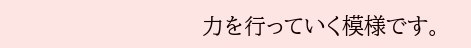力を行っていく模様です。